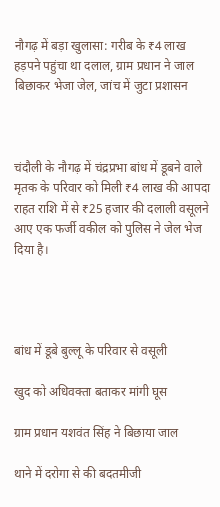नौगढ़ में बड़ा खुलासा: गरीब के ₹4 लाख हड़पने पहुंचा था दलाल, ग्राम प्रधान ने जाल बिछाकर भेजा जेल, जांच में जुटा प्रशासन



चंदौली के नौगढ़ में चंद्रप्रभा बांध में डूबने वाले मृतक के परिवार को मिली ₹4 लाख की आपदा राहत राशि में से ₹25 हजार की दलाली वसूलने आए एक फर्जी वकील को पुलिस ने जेल भेज दिया है।




बांध में डूबे बुल्लू के परिवार से वसूली

खुद को अधिवक्ता बताकर मांगी घूस

ग्राम प्रधान यशवंत सिंह ने बिछाया जाल

थाने में दरोगा से की बदतमीजी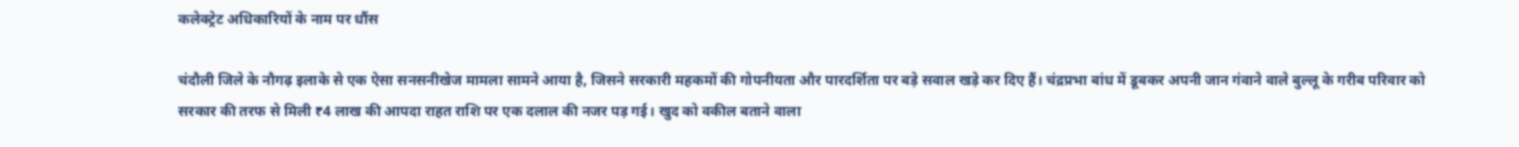कलेक्ट्रेट अधिकारियों के नाम पर धौंस

चंदौली जिले के नौगढ़ इलाके से एक ऐसा सनसनीखेज मामला सामने आया है, जिसने सरकारी महकमों की गोपनीयता और पारदर्शिता पर बड़े सवाल खड़े कर दिए हैं। चंद्रप्रभा बांध में डूबकर अपनी जान गंवाने वाले बुल्लू के गरीब परिवार को सरकार की तरफ से मिली ₹4 लाख की आपदा राहत राशि पर एक दलाल की नजर पड़ गई। खुद को वकील बताने वाला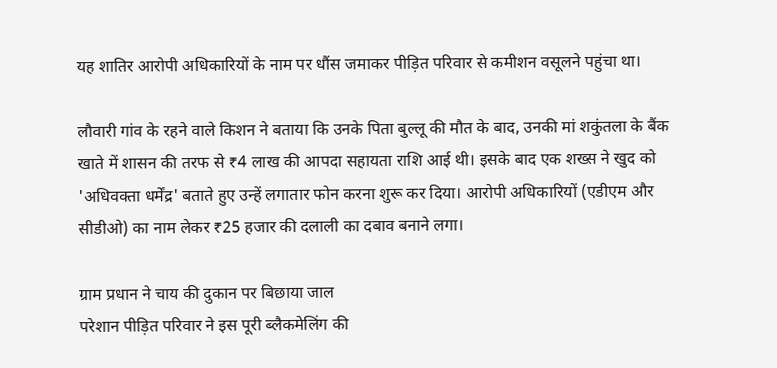यह शातिर आरोपी अधिकारियों के नाम पर धौंस जमाकर पीड़ित परिवार से कमीशन वसूलने पहुंचा था।

लौवारी गांव के रहने वाले किशन ने बताया कि उनके पिता बुल्लू की मौत के बाद, उनकी मां शकुंतला के बैंक खाते में शासन की तरफ से ₹4 लाख की आपदा सहायता राशि आई थी। इसके बाद एक शख्स ने खुद को 'अधिवक्ता धर्मेंद्र' बताते हुए उन्हें लगातार फोन करना शुरू कर दिया। आरोपी अधिकारियों (एडीएम और सीडीओ) का नाम लेकर ₹25 हजार की दलाली का दबाव बनाने लगा।

ग्राम प्रधान ने चाय की दुकान पर बिछाया जाल
परेशान पीड़ित परिवार ने इस पूरी ब्लैकमेलिंग की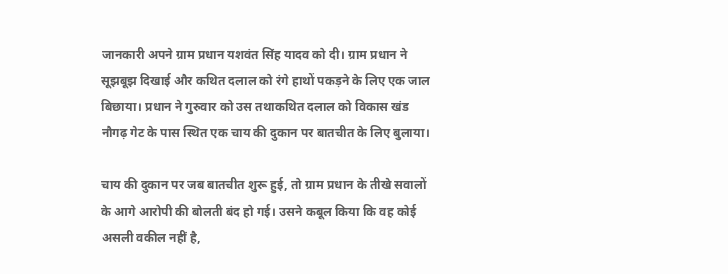जानकारी अपने ग्राम प्रधान यशवंत सिंह यादव को दी। ग्राम प्रधान ने सूझबूझ दिखाई और कथित दलाल को रंगे हाथों पकड़ने के लिए एक जाल बिछाया। प्रधान ने गुरुवार को उस तथाकथित दलाल को विकास खंड नौगढ़ गेट के पास स्थित एक चाय की दुकान पर बातचीत के लिए बुलाया।

चाय की दुकान पर जब बातचीत शुरू हुई, तो ग्राम प्रधान के तीखे सवालों के आगे आरोपी की बोलती बंद हो गई। उसने कबूल किया कि वह कोई असली वकील नहीं है,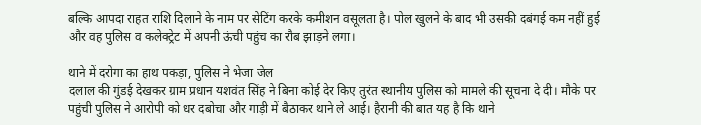बल्कि आपदा राहत राशि दिलाने के नाम पर सेटिंग करके कमीशन वसूलता है। पोल खुलने के बाद भी उसकी दबंगई कम नहीं हुई और वह पुलिस व कलेक्ट्रेट में अपनी ऊंची पहुंच का रौब झाड़ने लगा।

थाने में दरोगा का हाथ पकड़ा, पुलिस ने भेजा जेल
दलाल की गुंडई देखकर ग्राम प्रधान यशवंत सिंह ने बिना कोई देर किए तुरंत स्थानीय पुलिस को मामले की सूचना दे दी। मौके पर पहुंची पुलिस ने आरोपी को धर दबोचा और गाड़ी में बैठाकर थाने ले आई। हैरानी की बात यह है कि थाने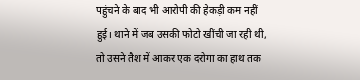पहुंचने के बाद भी आरोपी की हेकड़ी कम नहीं हुई। थाने में जब उसकी फोटो खींची जा रही थी, तो उसने तैश में आकर एक दरोगा का हाथ तक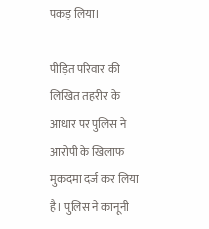पकड़ लिया।

पीड़ित परिवार की लिखित तहरीर के आधार पर पुलिस ने आरोपी के खिलाफ मुकदमा दर्ज कर लिया है। पुलिस ने कानूनी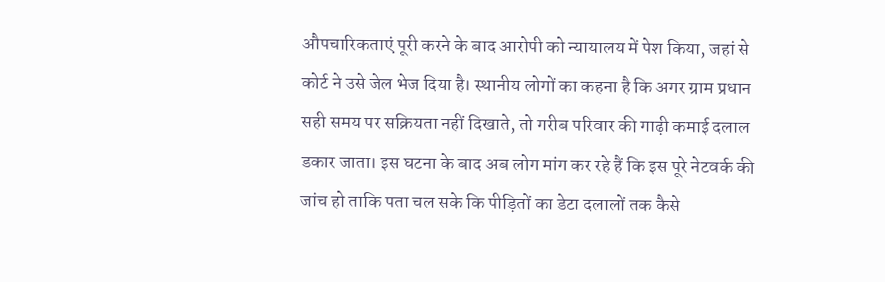औपचारिकताएं पूरी करने के बाद आरोपी को न्यायालय में पेश किया, जहां से कोर्ट ने उसे जेल भेज दिया है। स्थानीय लोगों का कहना है कि अगर ग्राम प्रधान सही समय पर सक्रियता नहीं दिखाते, तो गरीब परिवार की गाढ़ी कमाई दलाल डकार जाता। इस घटना के बाद अब लोग मांग कर रहे हैं कि इस पूरे नेटवर्क की जांच हो ताकि पता चल सके कि पीड़ितों का डेटा दलालों तक कैसे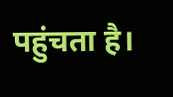पहुंचता है।